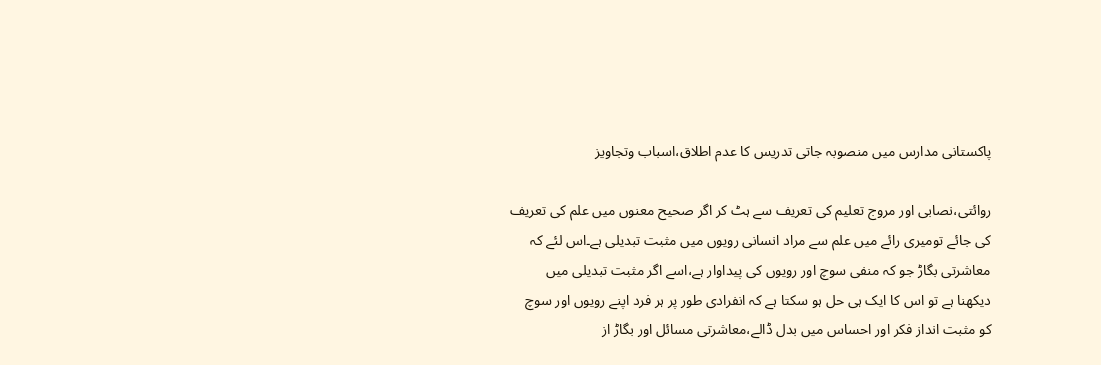پاکستانی مدارس میں منصوبہ جاتی تدریس کا عدم اطلاق،اسباب وتجاویز

روائتی،نصابی اور مروج تعلیم کی تعریف سے ہٹ کر اگر صحیح معنوں میں علم کی تعریف کی جائے تومیری رائے میں علم سے مراد انسانی رویوں میں مثبت تبدیلی ہے۔اس لئے کہ معاشرتی بگاڑ جو کہ منفی سوچ اور رویوں کی پیداوار ہے،اسے اگر مثبت تبدیلی میں دیکھنا ہے تو اس کا ایک ہی حل ہو سکتا ہے کہ انفرادی طور پر ہر فرد اپنے رویوں اور سوچ کو مثبت انداز فکر اور احساس میں بدل ڈالے،معاشرتی مسائل اور بگاڑ از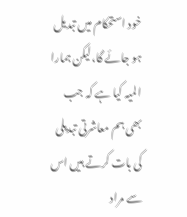خود استحکام میں تبدیل ہو جائے گا،لیکن ہمارا المیہ کیا ہے کہ جب بھی ہم معاشرتی تبدیلی کی بات کرتے ہیں اس سے مراد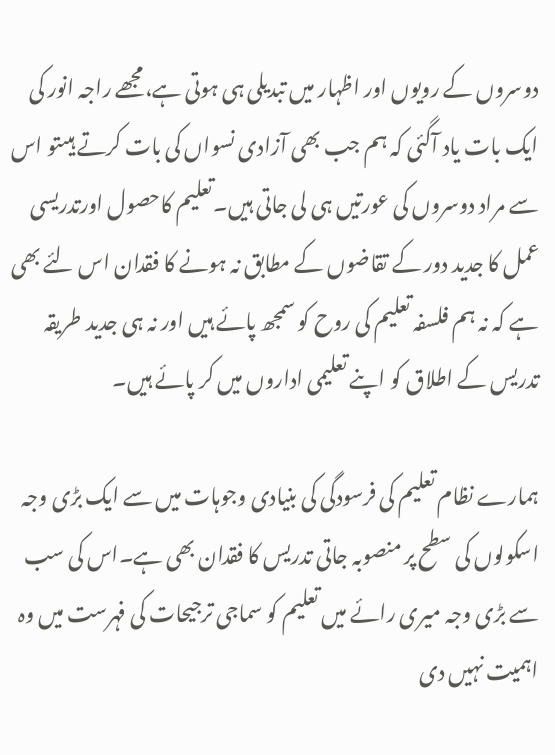دوسروں کے رویوں اور اظہار میں تبدیلی ہی ہوتی ہے،مجھے راجہ انور کی ایک بات یاد آگئی کہ ہم جب بھی آزادی نسواں کی بات کرتے ہیںتو اس سے مراد دوسروں کی عورتیں ہی لی جاتی ہیں۔تعلیم کاحصول اورتدریسی عمل کا جدید دور کے تقاضوں کے مطابق نہ ہونے کا فقدان اس لئے بھی ہے کہ نہ ہم فلسفہ تعلیم کی روح کو سمجھ پائے ہیں اور نہ ہی جدید طریقہ تدریس کے اطلاق کو اپنے تعلیمی اداروں میں کر پائے ہیں۔

ہمارے نظام تعلیم کی فرسودگی کی بنیادی وجوہات میں سے ایک بڑی وجہ اسکولوں کی سطح پر منصوبہ جاتی تدریس کا فقدان بھی ہے۔اس کی سب سے بڑی وجہ میری رائے میں تعلیم کو سماجی ترجیحات کی فہرست میں وہ اہمیت نہیں دی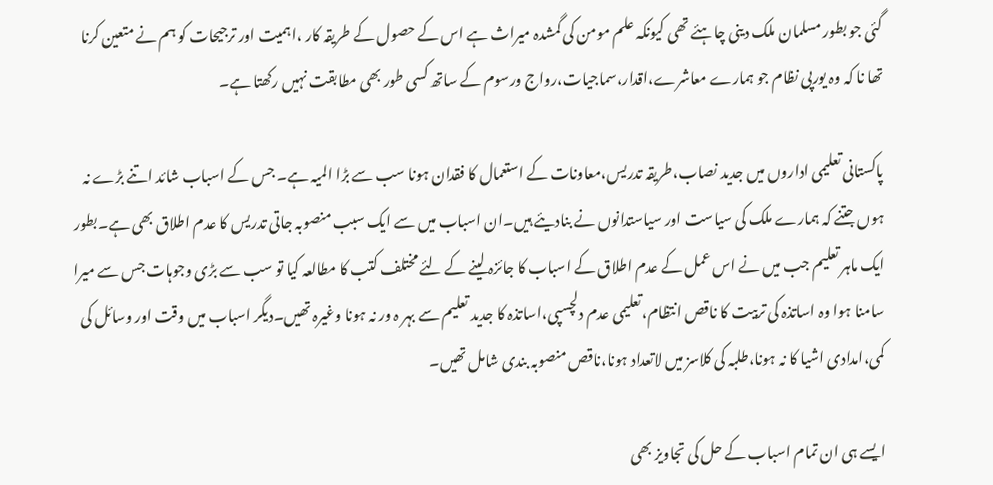گئی جو بطور مسلمان ملک دینی چاہئے تھی کیونکہ علم مومن کی گمشدہ میراث ہے اس کے حصول کے طریقہ کار ،اہمیت اور ترجیحات کو ہم نے متعین کرنا تھا نا کہ وہ یورپی نظام جو ہمارے معاشرے،اقدار،سماجیات،رواج ورسوم کے ساتھ کسی طور بھی مطابقت نہیں رکھتا ہے۔

پاکستانی تعلیمی اداروں میں جدید نصاب،طریقہ تدریس،معاونات کے استعمال کا فقدان ہونا سب سے بڑا المیہ ہے۔ جس کے اسباب شائد اتنے بڑے نہ ہوں جتنے کہ ہمارے ملک کی سیاست اور سیاستدانوں نے بنادیئے ہیں۔ان اسباب میں سے ایک سبب منصوبہ جاتی تدریس کا عدم اطلاق بھی ہے۔بطور ایک ماہر تعلیم جب میں نے اس عمل کے عدم اطلاق کے اسباب کا جائزہ لینے کے لئے مختلف کتب کا مطالعہ کیا تو سب سے بڑی وجوہات جس سے میرا سامنا ہوا وہ اساتذہ کی تربیت کا ناقص انتظام،تعلیمی عدم دلچسپی،اساتذہ کا جدید تعلیم سے بہر ہ ور نہ ہونا وغیرہ تھیں۔دیگر اسباب میں وقت اور وسائل کی کمی،امدادی اشیا کا نہ ہونا،طلبہ کی کلاسز میں لاتعداد ہونا،ناقص منصوبہ بندی شامل تھیں۔

ایسے ہی ان تمام اسباب کے حل کی تجاویز بھی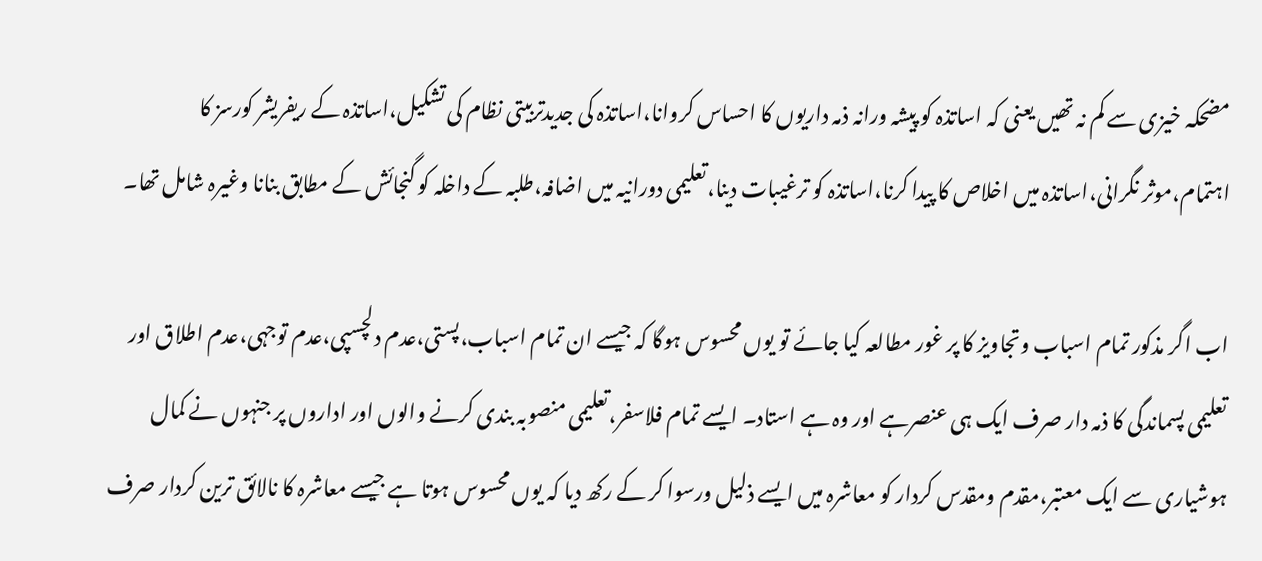مضحکہ خیزی سے کم نہ تھیں یعنی کہ اساتذہ کو پیشہ ورانہ ذمہ داریوں کا احساس کروانا،اساتذہ کی جدیدتربیتی نظام کی تشکیل،اساتذہ کے ریفریشر کورسز کا اہتمام،موثر نگرانی،اساتذہ میں اخلاص کا پیدا کرنا،اساتذہ کو ترغیبات دینا،تعلیمی دورانیہ میں اضافہ،طلبہ کے داخلہ کو گنجائش کے مطابق بنانا وغیرہ شامل تھا۔

اب اگر مذکور تمام اسباب وتجاویز کا پر غور مطالعہ کیا جائے تو یوں محسوس ہوگا کہ جیسے ان تمام اسباب،پستی،عدم دلچسپی،عدم توجہی،عدم اطلاق اور تعلیمی پسماندگی کا ذمہ دار صرف ایک ہی عنصرہے اور وہ ہے استاد۔ ایسے تمام فلاسفر،تعلیمی منصوبہ بندی کرنے والوں اور اداروں پر جنہوں نے کمال ہوشیاری سے ایک معتبر،مقدم ومقدس کردار کو معاشرہ میں ایسے ذلیل ورسوا کر کے رکھ دیا کہ یوں محسوس ہوتا ہے جیسے معاشرہ کا نالائق ترین کردار صرف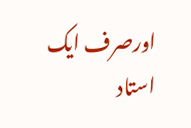اورصرف ایک استاد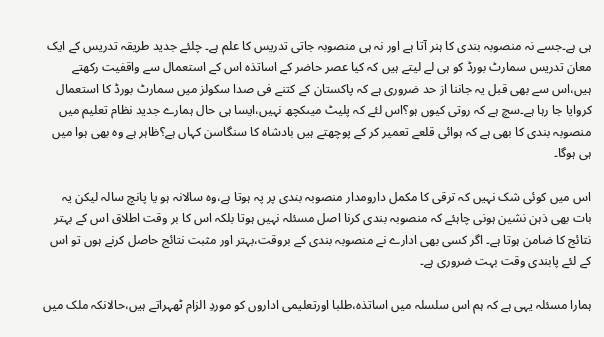ہی ہے۔جسے نہ منصوبہ بندی کا ہنر آتا ہے اور نہ ہی منصوبہ جاتی تدریس کا علم ہے۔ چلئے جدید طریقہ تدریس کے ایک معان تدریس سمارٹ بورڈ کو ہی لے لیتے ہیں کہ کیا عصر حاضر کے اساتذہ اس کے استعمال سے واقفیت رکھتے ہیں،اس سے بھی قبل یہ جاننا از حد ضروری ہے کہ پاکستان کے کتنے فی صدا سکولز میں سمارٹ بورڈ کا استعمال کروایا جا رہا ہے۔سچ ہے کہ روتی کیوں ہو؟اس لئے کہ پلیٹ میںکچھ نہیں،ایسا ہی حال ہمارے جدید نظام تعلیم میں منصوبہ بندی کا بھی ہے کہ ہوائی قلعے تعمیر کر کے پوچھتے ہیں بادشاہ کا سنگاسن کہاں ہے؟ظاہر ہے وہ بھی ہوا میں ہی ہوگا۔

اس میں کوئی شک نہیں کہ ترقی کا مکمل دارومدار منصوبہ بندی پر پہ ہوتا ہے،وہ سالانہ ہو یا پانچ سالہ لیکن یہ بات بھی ذہن نشین ہونی چاہئے کہ منصوبہ بندی کرنا اصل مسئلہ نہیں ہوتا بلکہ اس کا بر وقت اطلاق اس کے بہتر نتائج کا ضامن ہوتا ہے۔ اگر کسی بھی ادارے نے منصوبہ بندی کے بروقت،بہتر اور مثبت نتائج حاصل کرنے ہوں تو اس کے لئے پابندی وقت بہت ضروری ہے۔

ہمارا مسئلہ یہی ہے کہ ہم اس سلسلہ میں اساتذہ،طلبا اورتعلیمی اداروں کو موردِ الزام ٹھہراتے ہیں،حالانکہ ملک میں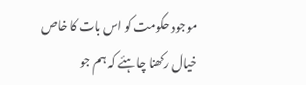موجود حکومت کو اس بات کا خاص خیال رکھنا چاہئے کہ ہم جو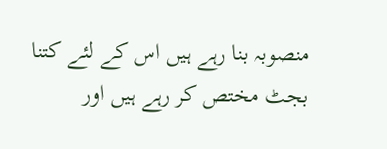منصوبہ بنا رہے ہیں اس کے لئے کتنا بجٹ مختص کر رہے ہیں اور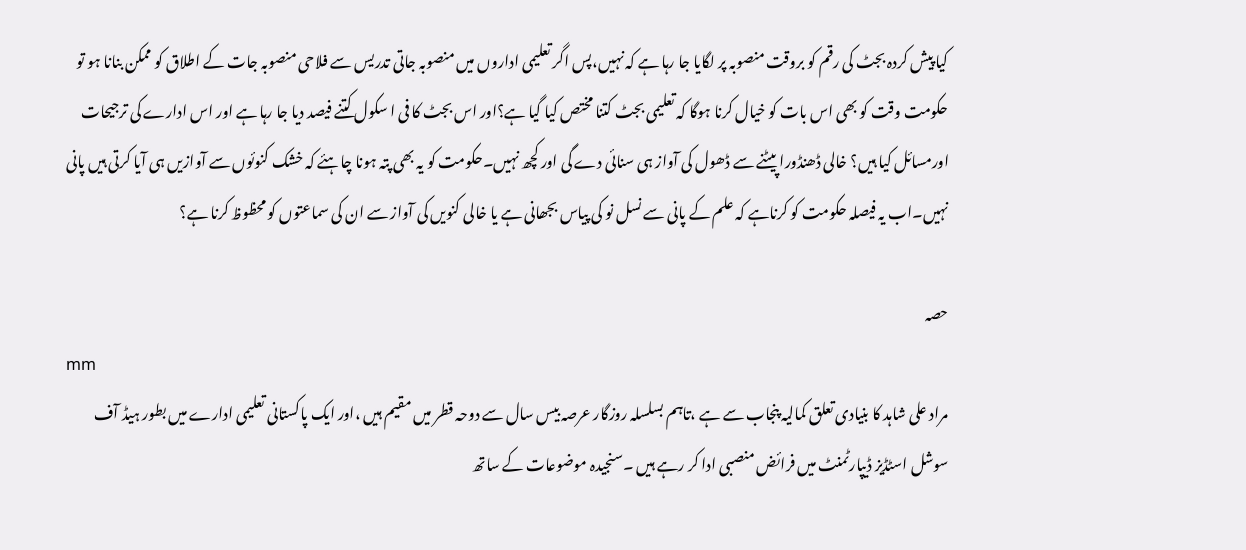کیا پیش کردہ بجٹ کی رقم کو بروقت منصوبہ پر لگایا جا رہا ہے کہ نہیں،پس اگر تعلیمی اداروں میں منصوبہ جاتی تدریس سے فلاحی منصوبہ جات کے اطلاق کو ممکن بنانا ہو تو حکومت وقت کو بھی اس بات کو خیال کرنا ہوگا کہ تعلیمی بجٹ کتنا مختص کیا گیا ہے؟اور اس بجٹ کا فی ا سکول کتنے فیصد دیا جا رہا ہے اور اس ادارے کی ترجیحات اورمسائل کیا ہیں؟ خالی ڈھنڈورا پیٹنے سے ڈھول کی آواز ہی سنائی دے گی اور کچھ نہیں۔حکومت کو یہ بھی پتہ ہونا چاہئے کہ خشک کنوئوں سے آوازیں ہی آیا کرتی ہیں پانی نہیں۔اب یہ فیصلہ حکومت کو کرناہے کہ علم کے پانی سے نسل نو کی پیاس بجھانی ہے یا خالی کنویں کی آواز سے ان کی سماعتوں کو محظوظ کرنا ہے؟

حصہ
mm
مراد علی شاہد کا بنیادی تعلق کمالیہ پنجاب سے ہے ،تاہم بسلسلہ روزگار عرصہ بیس سال سے دوحہ قطر میں مقیم ہیں ،اور ایک پاکستانی تعلیمی ادارے میں بطور ہیڈ آف سوشل اسٹڈیز ڈیپارٹمنٹ میں فرائض منصبی ادا کر رہے ہیں ۔سنجیدہ موضوعات کے ساتھ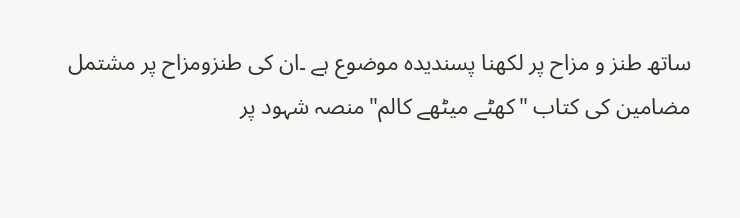ساتھ طنز و مزاح پر لکھنا پسندیدہ موضوع ہے ۔ان کی طنزومزاح پر مشتمل مضامین کی کتاب "کھٹے میٹھے کالم"منصہ شہود پر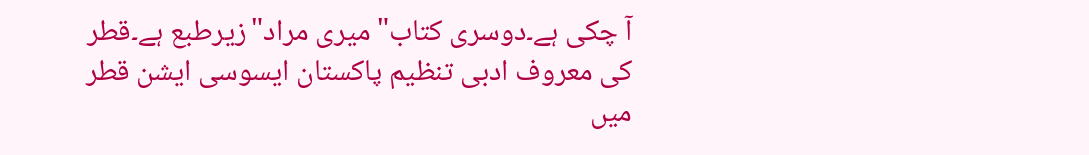آ چکی ہے۔دوسری کتاب"میری مراد"زیرطبع ہے۔قطر کی معروف ادبی تنظیم پاکستان ایسوسی ایشن قطر میں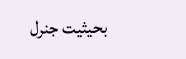بحیثیت جنرل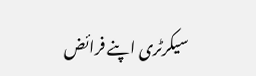سیکرٹری اپنے فرائض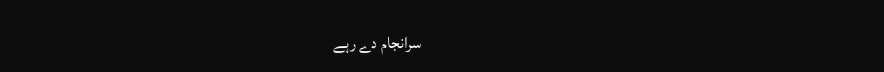سرانجام دے رہے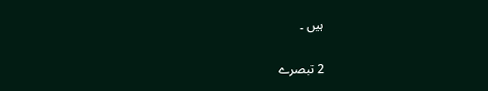ہیں ۔

2 تبصرے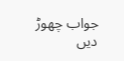جواب چھوڑ دیں